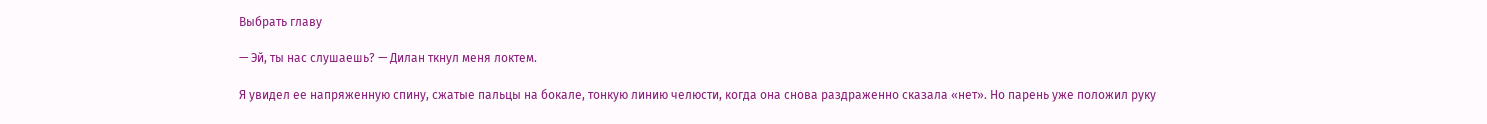Выбрать главу

— Эй, ты нас слушаешь? — Дилан ткнул меня локтем.

Я увидел ее напряженную спину, сжатые пальцы на бокале, тонкую линию челюсти, когда она снова раздраженно сказала «нет». Но парень уже положил руку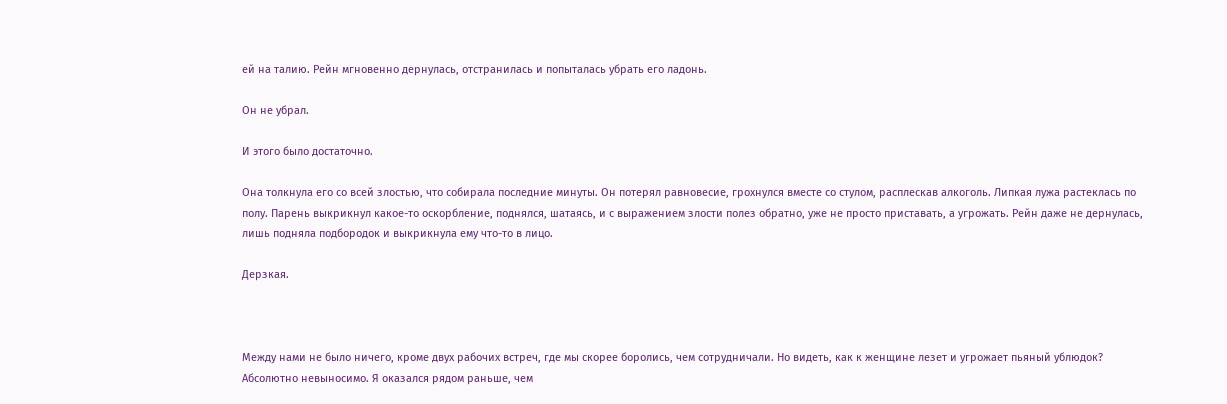ей на талию. Рейн мгновенно дернулась, отстранилась и попыталась убрать его ладонь.

Он не убрал.

И этого было достаточно.

Она толкнула его со всей злостью, что собирала последние минуты. Он потерял равновесие, грохнулся вместе со стулом, расплескав алкоголь. Липкая лужа растеклась по полу. Парень выкрикнул какое-то оскорбление, поднялся, шатаясь, и с выражением злости полез обратно, уже не просто приставать, а угрожать. Рейн даже не дернулась, лишь подняла подбородок и выкрикнула ему что-то в лицо.

Дерзкая.



Между нами не было ничего, кроме двух рабочих встреч, где мы скорее боролись, чем сотрудничали. Но видеть, как к женщине лезет и угрожает пьяный ублюдок? Абсолютно невыносимо. Я оказался рядом раньше, чем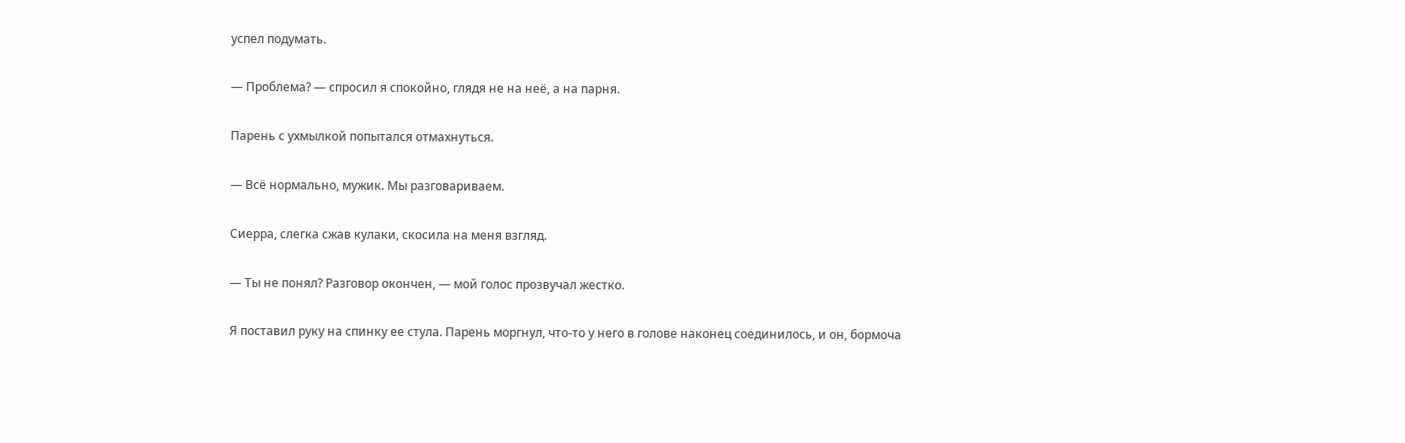успел подумать.

— Проблема? — спросил я спокойно, глядя не на неё, а на парня.

Парень с ухмылкой попытался отмахнуться.

— Всё нормально, мужик. Мы разговариваем.

Сиерра, слегка сжав кулаки, скосила на меня взгляд.

— Ты не понял? Разговор окончен, — мой голос прозвучал жестко.

Я поставил руку на спинку ее стула. Парень моргнул, что-то у него в голове наконец соединилось, и он, бормоча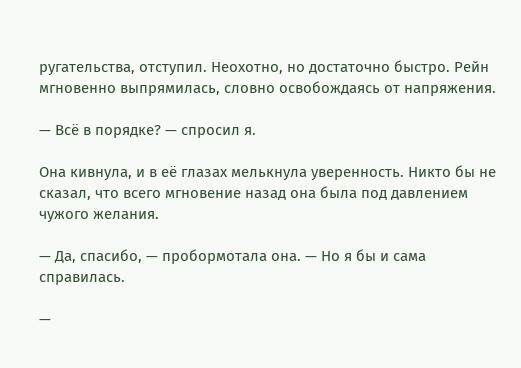ругательства, отступил. Неохотно, но достаточно быстро. Рейн мгновенно выпрямилась, словно освобождаясь от напряжения.

— Всё в порядке? — спросил я.

Она кивнула, и в её глазах мелькнула уверенность. Никто бы не сказал, что всего мгновение назад она была под давлением чужого желания.

— Да, спасибо, — пробормотала она. — Но я бы и сама справилась.

—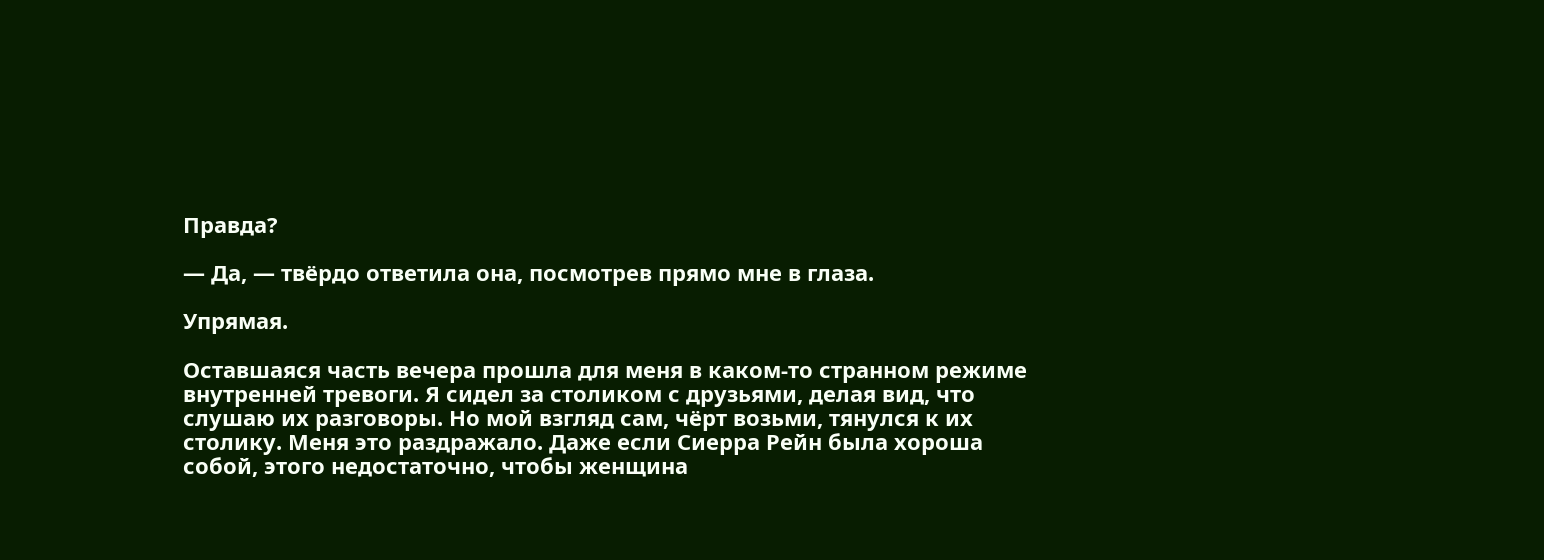Правда?

— Да, — твёрдо ответила она, посмотрев прямо мне в глаза.

Упрямая.

Оставшаяся часть вечера прошла для меня в каком-то странном режиме внутренней тревоги. Я сидел за столиком с друзьями, делая вид, что слушаю их разговоры. Но мой взгляд сам, чёрт возьми, тянулся к их столику. Меня это раздражало. Даже если Сиерра Рейн была хороша собой, этого недостаточно, чтобы женщина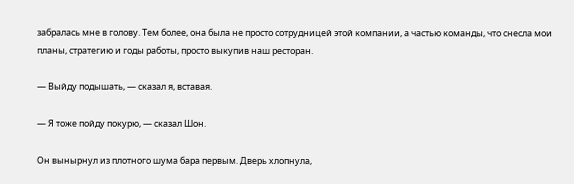забралась мне в голову. Тем более, она была не просто сотрудницей этой компании, а частью команды, что снесла мои планы, стратегию и годы работы, просто выкупив наш ресторан.

— Выйду подышать, — сказал я, вставая.

— Я тоже пойду покурю, — сказал Шон.

Он вынырнул из плотного шума бара первым. Дверь хлопнула,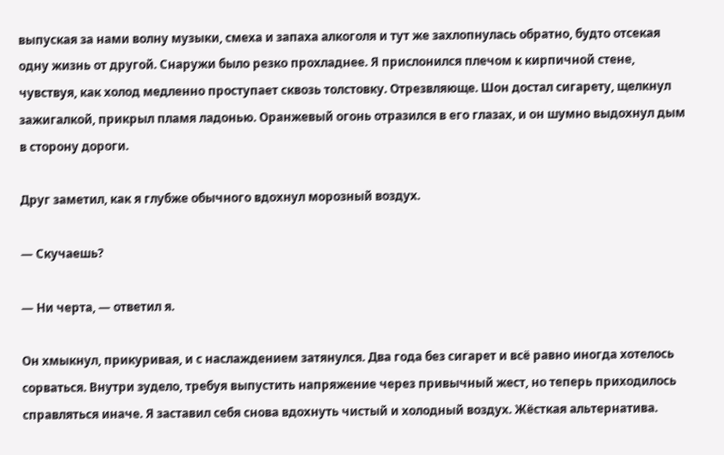выпуская за нами волну музыки, смеха и запаха алкоголя и тут же захлопнулась обратно, будто отсекая одну жизнь от другой. Снаружи было резко прохладнее. Я прислонился плечом к кирпичной стене, чувствуя, как холод медленно проступает сквозь толстовку. Отрезвляюще. Шон достал сигарету, щелкнул зажигалкой, прикрыл пламя ладонью. Оранжевый огонь отразился в его глазах, и он шумно выдохнул дым в сторону дороги.

Друг заметил, как я глубже обычного вдохнул морозный воздух.

— Скучаешь?

— Ни черта, — ответил я.

Он хмыкнул, прикуривая, и с наслаждением затянулся. Два года без сигарет и всё равно иногда хотелось сорваться. Внутри зудело, требуя выпустить напряжение через привычный жест, но теперь приходилось справляться иначе. Я заставил себя снова вдохнуть чистый и холодный воздух. Жёсткая альтернатива.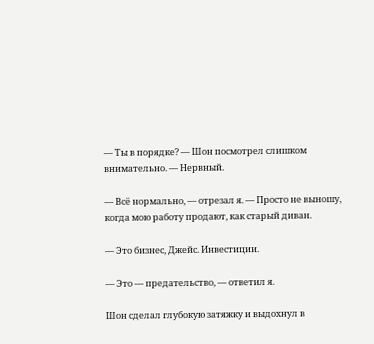— Ты в порядке? — Шон посмотрел слишком внимательно. — Нервный.

— Всё нормально, — отрезал я. — Просто не выношу, когда мою работу продают, как старый диван.

— Это бизнес, Джейс. Инвестиции.

— Это — предательство, — ответил я.

Шон сделал глубокую затяжку и выдохнул в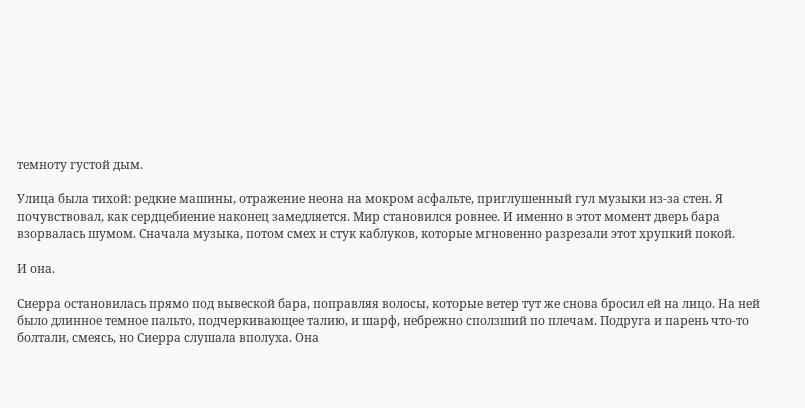темноту густой дым.

Улица была тихой: редкие машины, отражение неона на мокром асфальте, приглушенный гул музыки из-за стен. Я почувствовал, как сердцебиение наконец замедляется. Мир становился ровнее. И именно в этот момент дверь бара взорвалась шумом. Сначала музыка, потом смех и стук каблуков, которые мгновенно разрезали этот хрупкий покой.

И она.

Сиерра остановилась прямо под вывеской бара, поправляя волосы, которые ветер тут же снова бросил ей на лицо. На ней было длинное темное пальто, подчеркивающее талию, и шарф, небрежно сползший по плечам. Подруга и парень что-то болтали, смеясь, но Сиерра слушала вполуха. Она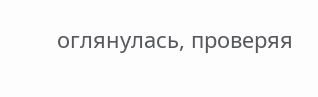оглянулась, проверяя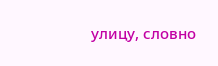улицу, словно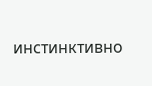инстинктивно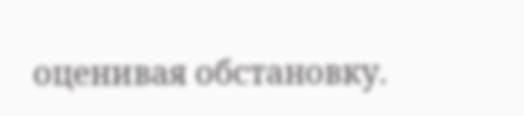оценивая обстановку.